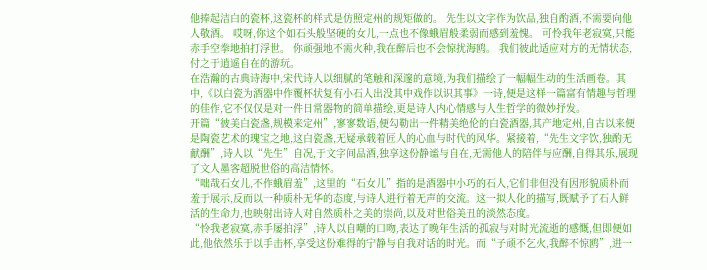他捧起洁白的瓷杯,这瓷杯的样式是仿照定州的规矩做的。 先生以文字作为饮品,独自酌酒,不需要向他人敬酒。 哎呀,你这个如石头般坚硬的女儿,一点也不像蛾眉般柔弱而感到羞愧。 可怜我年老寂寞,只能赤手空拳地拍打浮世。 你顽强地不需火种,我在醉后也不会惊扰海鸥。 我们彼此适应对方的无情状态,付之于逍遥自在的游玩。
在浩瀚的古典诗海中,宋代诗人以细腻的笔触和深邃的意境,为我们描绘了一幅幅生动的生活画卷。其中,《以白瓷为酒器中作覆杯状复有小石人出没其中戏作以识其事》一诗,便是这样一篇富有情趣与哲理的佳作,它不仅仅是对一件日常器物的简单描绘,更是诗人内心情感与人生哲学的微妙抒发。
开篇“彼美白瓷盏,规模来定州”,寥寥数语,便勾勒出一件精美绝伦的白瓷酒器,其产地定州,自古以来便是陶瓷艺术的瑰宝之地,这白瓷盏,无疑承载着匠人的心血与时代的风华。紧接着,“先生文字饮,独酌无献酬”,诗人以“先生”自况,于文字间品酒,独享这份静谧与自在,无需他人的陪伴与应酬,自得其乐,展现了文人墨客超脱世俗的高洁情怀。
“咄哉石女儿,不作蛾眉羞”,这里的“石女儿”指的是酒器中小巧的石人,它们非但没有因形貌质朴而羞于展示,反而以一种质朴无华的态度,与诗人进行着无声的交流。这一拟人化的描写,既赋予了石人鲜活的生命力,也映射出诗人对自然质朴之美的崇尚,以及对世俗美丑的淡然态度。
“怜我老寂寞,赤手屡拍浮”,诗人以自嘲的口吻,表达了晚年生活的孤寂与对时光流逝的感慨,但即便如此,他依然乐于以手击杯,享受这份难得的宁静与自我对话的时光。而“子顽不乞火,我醉不惊鸥”,进一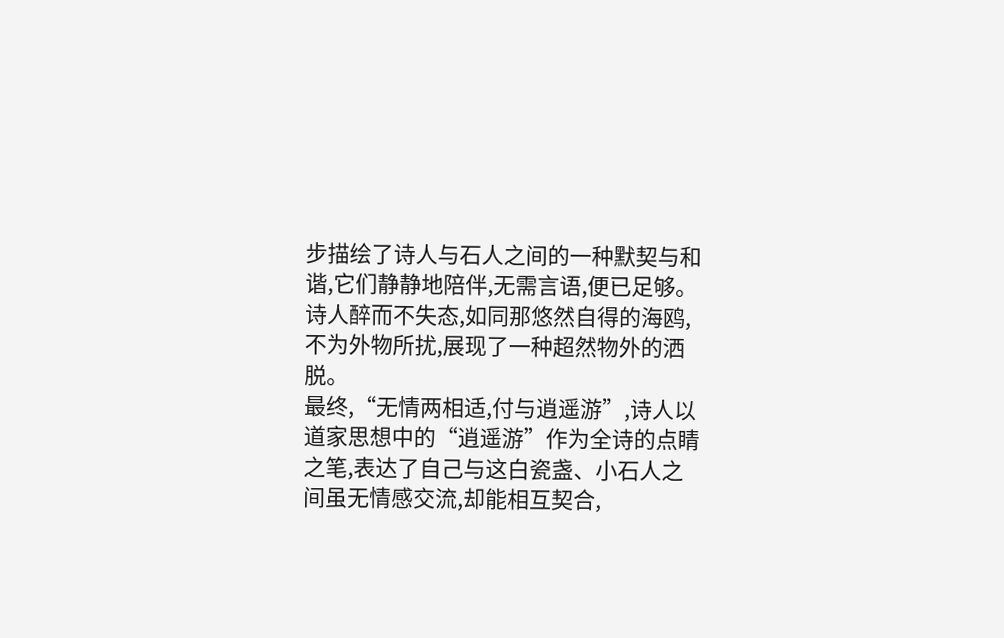步描绘了诗人与石人之间的一种默契与和谐,它们静静地陪伴,无需言语,便已足够。诗人醉而不失态,如同那悠然自得的海鸥,不为外物所扰,展现了一种超然物外的洒脱。
最终,“无情两相适,付与逍遥游”,诗人以道家思想中的“逍遥游”作为全诗的点睛之笔,表达了自己与这白瓷盏、小石人之间虽无情感交流,却能相互契合,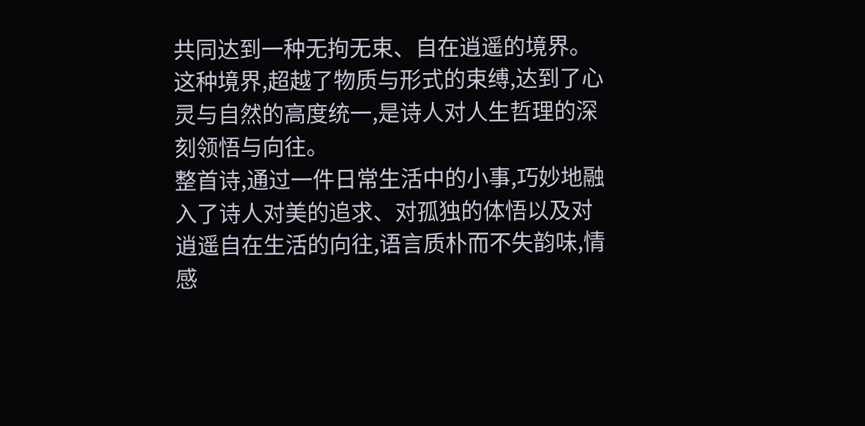共同达到一种无拘无束、自在逍遥的境界。这种境界,超越了物质与形式的束缚,达到了心灵与自然的高度统一,是诗人对人生哲理的深刻领悟与向往。
整首诗,通过一件日常生活中的小事,巧妙地融入了诗人对美的追求、对孤独的体悟以及对逍遥自在生活的向往,语言质朴而不失韵味,情感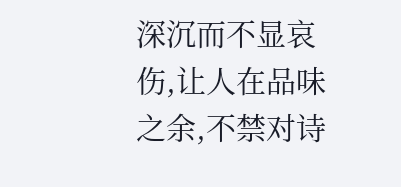深沉而不显哀伤,让人在品味之余,不禁对诗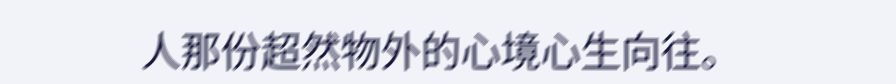人那份超然物外的心境心生向往。